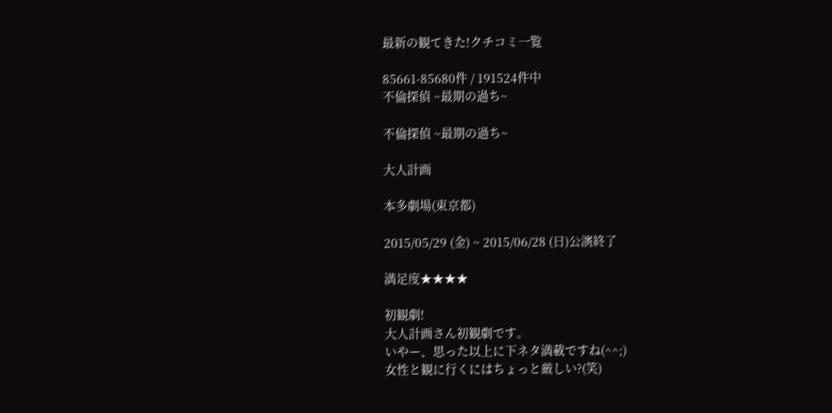最新の観てきた!クチコミ一覧

85661-85680件 / 191524件中
不倫探偵 ~最期の過ち~

不倫探偵 ~最期の過ち~

大人計画

本多劇場(東京都)

2015/05/29 (金) ~ 2015/06/28 (日)公演終了

満足度★★★★

初観劇!
大人計画さん初観劇です。
いやー、思った以上に下ネタ満載ですね(^^;)
女性と観に行くにはちょっと厳しい?(笑)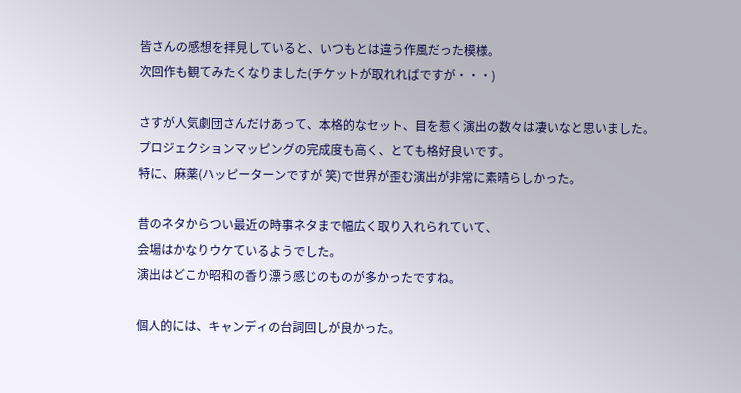皆さんの感想を拝見していると、いつもとは違う作風だった模様。
次回作も観てみたくなりました(チケットが取れればですが・・・)

さすが人気劇団さんだけあって、本格的なセット、目を惹く演出の数々は凄いなと思いました。
プロジェクションマッピングの完成度も高く、とても格好良いです。
特に、麻薬(ハッピーターンですが 笑)で世界が歪む演出が非常に素晴らしかった。

昔のネタからつい最近の時事ネタまで幅広く取り入れられていて、
会場はかなりウケているようでした。
演出はどこか昭和の香り漂う感じのものが多かったですね。

個人的には、キャンディの台詞回しが良かった。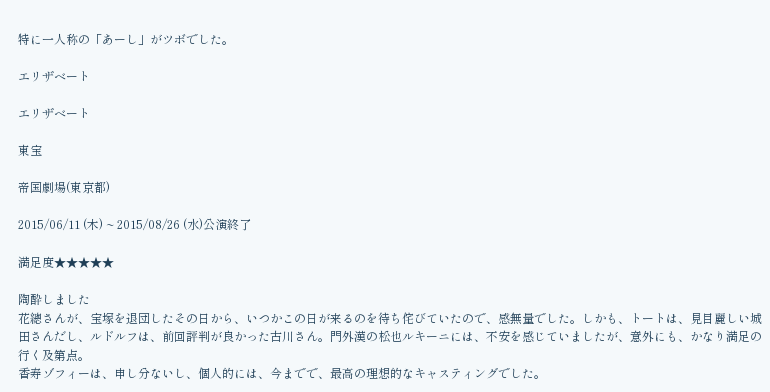特に一人称の「あーし」がツボでした。

エリザベート

エリザベート

東宝

帝国劇場(東京都)

2015/06/11 (木) ~ 2015/08/26 (水)公演終了

満足度★★★★★

陶酔しました
花總さんが、宝塚を退団したその日から、いつかこの日が来るのを待ち侘びていたので、感無量でした。しかも、トートは、見目麗しい城田さんだし、ルドルフは、前回評判が良かった古川さん。門外漢の松也ルキーニには、不安を感じていましたが、意外にも、かなり満足の行く及第点。
香寿ゾフィーは、申し分ないし、個人的には、今までで、最高の理想的なキャスティングでした。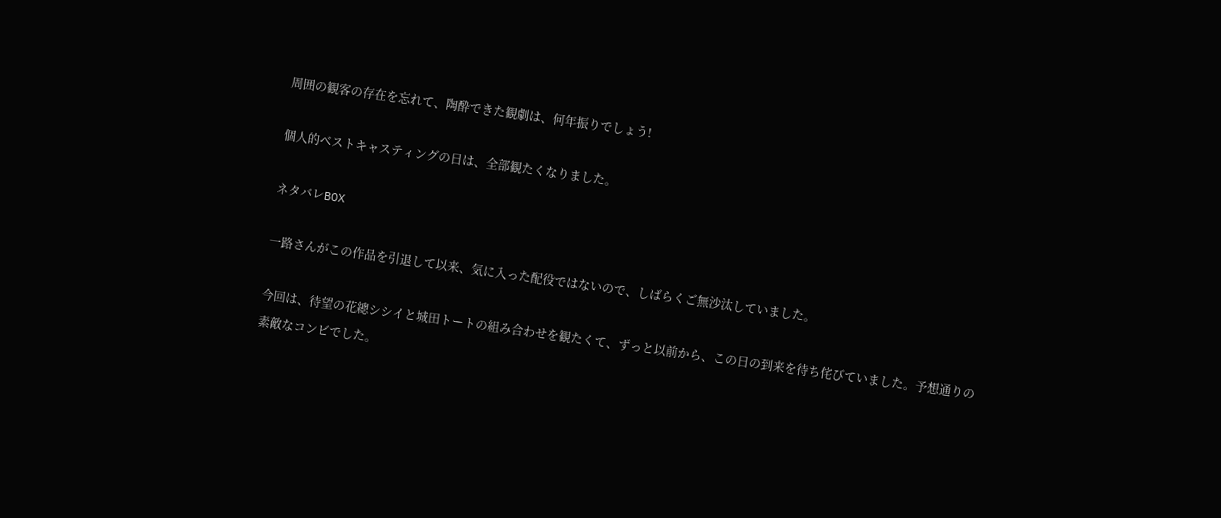周囲の観客の存在を忘れて、陶酔できた観劇は、何年振りでしょう!

個人的ベストキャスティングの日は、全部観たくなりました。

ネタバレBOX

一路さんがこの作品を引退して以来、気に入った配役ではないので、しばらくご無沙汰していました。

今回は、待望の花總シシイと城田トートの組み合わせを観たくて、ずっと以前から、この日の到来を待ち侘びていました。予想通りの素敵なコンビでした。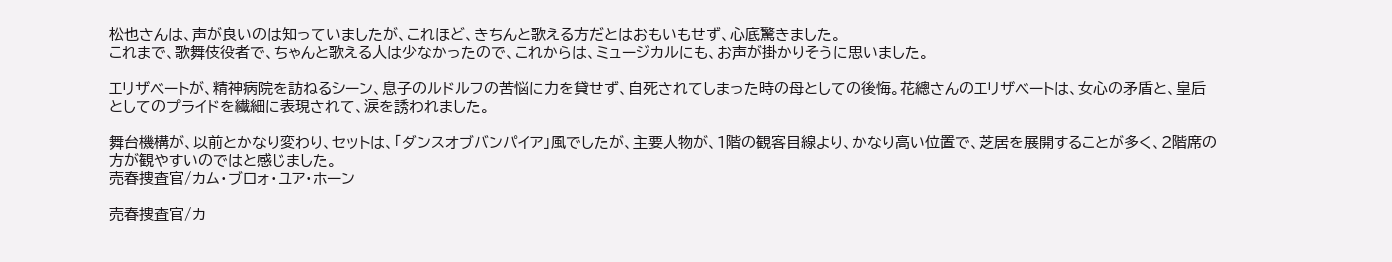松也さんは、声が良いのは知っていましたが、これほど、きちんと歌える方だとはおもいもせず、心底驚きました。
これまで、歌舞伎役者で、ちゃんと歌える人は少なかったので、これからは、ミュージカルにも、お声が掛かりそうに思いました。

エリザベートが、精神病院を訪ねるシーン、息子のルドルフの苦悩に力を貸せず、自死されてしまった時の母としての後悔。花總さんのエリザベートは、女心の矛盾と、皇后としてのプライドを繊細に表現されて、涙を誘われました。

舞台機構が、以前とかなり変わり、セットは、「ダンスオブバンパイア」風でしたが、主要人物が、1階の観客目線より、かなり高い位置で、芝居を展開することが多く、2階席の方が観やすいのではと感じました。
売春捜査官/カム・ブロォ・ユア・ホーン

売春捜査官/カ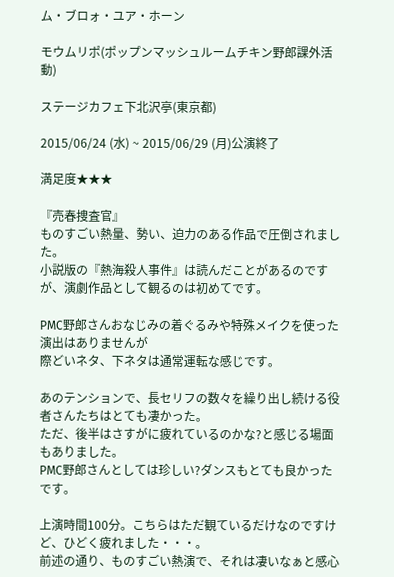ム・ブロォ・ユア・ホーン

モウムリポ(ポップンマッシュルームチキン野郎課外活動)

ステージカフェ下北沢亭(東京都)

2015/06/24 (水) ~ 2015/06/29 (月)公演終了

満足度★★★

『売春捜査官』
ものすごい熱量、勢い、迫力のある作品で圧倒されました。
小説版の『熱海殺人事件』は読んだことがあるのですが、演劇作品として観るのは初めてです。

PMC野郎さんおなじみの着ぐるみや特殊メイクを使った演出はありませんが
際どいネタ、下ネタは通常運転な感じです。

あのテンションで、長セリフの数々を繰り出し続ける役者さんたちはとても凄かった。
ただ、後半はさすがに疲れているのかな?と感じる場面もありました。
PMC野郎さんとしては珍しい?ダンスもとても良かったです。

上演時間100分。こちらはただ観ているだけなのですけど、ひどく疲れました・・・。
前述の通り、ものすごい熱演で、それは凄いなぁと感心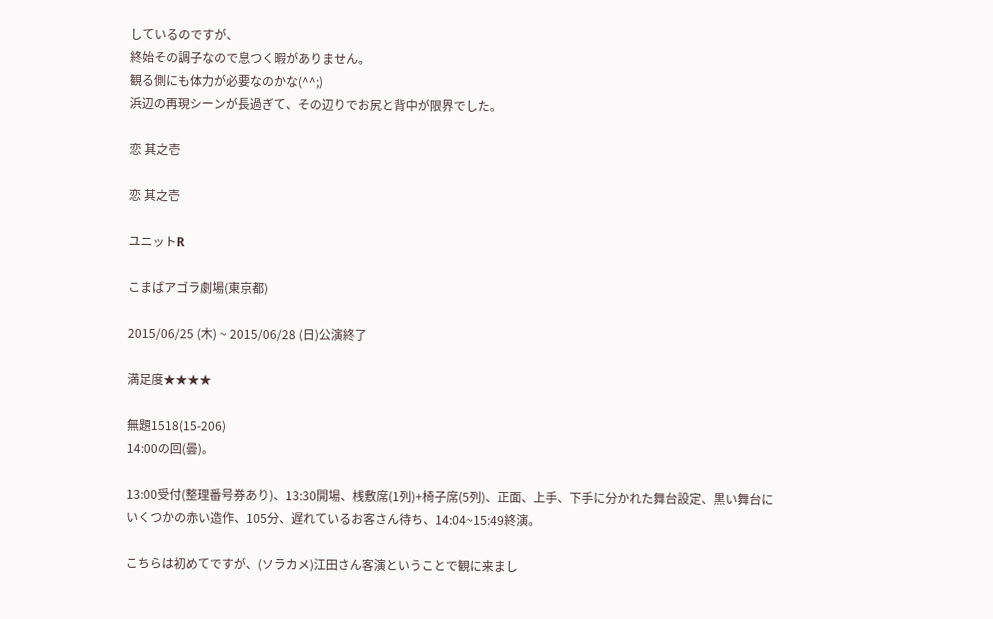しているのですが、
終始その調子なので息つく暇がありません。
観る側にも体力が必要なのかな(^^;)
浜辺の再現シーンが長過ぎて、その辺りでお尻と背中が限界でした。

恋 其之壱

恋 其之壱

ユニットR

こまばアゴラ劇場(東京都)

2015/06/25 (木) ~ 2015/06/28 (日)公演終了

満足度★★★★

無題1518(15-206)
14:00の回(曇)。

13:00受付(整理番号券あり)、13:30開場、桟敷席(1列)+椅子席(5列)、正面、上手、下手に分かれた舞台設定、黒い舞台にいくつかの赤い造作、105分、遅れているお客さん待ち、14:04~15:49終演。

こちらは初めてですが、(ソラカメ)江田さん客演ということで観に来まし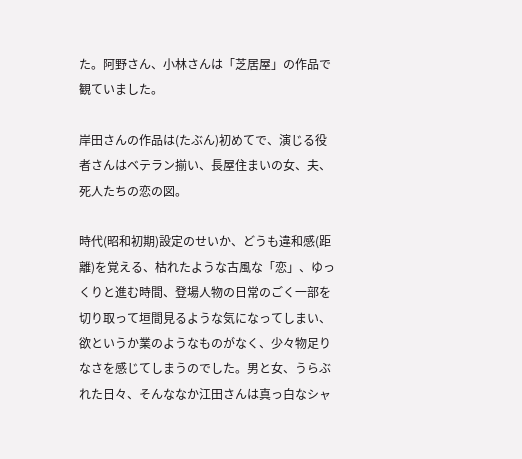た。阿野さん、小林さんは「芝居屋」の作品で観ていました。

岸田さんの作品は(たぶん)初めてで、演じる役者さんはベテラン揃い、長屋住まいの女、夫、死人たちの恋の図。

時代(昭和初期)設定のせいか、どうも違和感(距離)を覚える、枯れたような古風な「恋」、ゆっくりと進む時間、登場人物の日常のごく一部を切り取って垣間見るような気になってしまい、欲というか業のようなものがなく、少々物足りなさを感じてしまうのでした。男と女、うらぶれた日々、そんななか江田さんは真っ白なシャ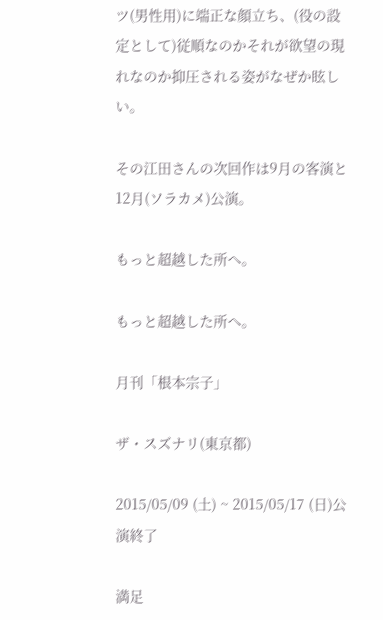ツ(男性用)に端正な顔立ち、(役の設定として)従順なのかそれが欲望の現れなのか抑圧される姿がなぜか眩しい。

その江田さんの次回作は9月の客演と12月(ソラカメ)公演。

もっと超越した所へ。

もっと超越した所へ。

月刊「根本宗子」

ザ・スズナリ(東京都)

2015/05/09 (土) ~ 2015/05/17 (日)公演終了

満足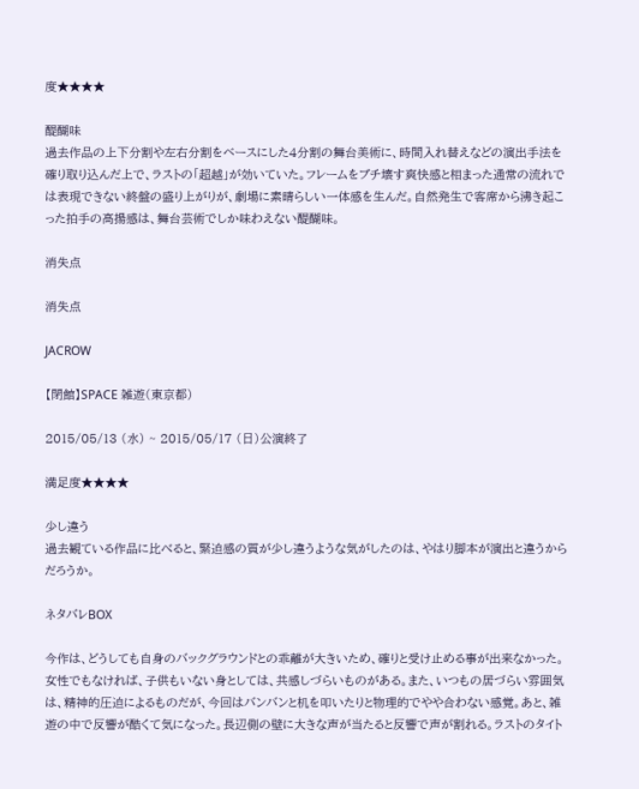度★★★★

醍醐味
過去作品の上下分割や左右分割をベースにした4分割の舞台美術に、時間入れ替えなどの演出手法を確り取り込んだ上で、ラストの「超越」が効いていた。フレームをブチ壊す爽快感と相まった通常の流れでは表現できない終盤の盛り上がりが、劇場に素晴らしい一体感を生んだ。自然発生で客席から沸き起こった拍手の高揚感は、舞台芸術でしか味わえない醍醐味。

消失点

消失点

JACROW

【閉館】SPACE 雑遊(東京都)

2015/05/13 (水) ~ 2015/05/17 (日)公演終了

満足度★★★★

少し違う
過去観ている作品に比べると、緊迫感の質が少し違うような気がしたのは、やはり脚本が演出と違うからだろうか。

ネタバレBOX

今作は、どうしても自身のバックグラウンドとの乖離が大きいため、確りと受け止める事が出来なかった。女性でもなければ、子供もいない身としては、共感しづらいものがある。また、いつもの居づらい雰囲気は、精神的圧迫によるものだが、今回はバンバンと机を叩いたりと物理的でやや合わない感覚。あと、雑遊の中で反響が酷くて気になった。長辺側の壁に大きな声が当たると反響で声が割れる。ラストのタイト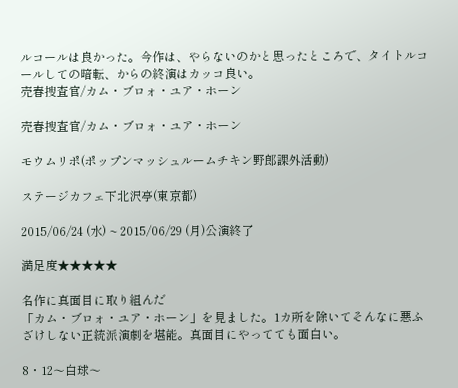ルコールは良かった。今作は、やらないのかと思ったところで、タイトルコールしての暗転、からの終演はカッコ良い。
売春捜査官/カム・ブロォ・ユア・ホーン

売春捜査官/カム・ブロォ・ユア・ホーン

モウムリポ(ポップンマッシュルームチキン野郎課外活動)

ステージカフェ下北沢亭(東京都)

2015/06/24 (水) ~ 2015/06/29 (月)公演終了

満足度★★★★★

名作に真面目に取り組んだ
「カム・ブロォ・ユア・ホーン」を見ました。1カ所を除いてそんなに悪ふざけしない正統派演劇を堪能。真面目にやってても面白い。

8・12〜白球〜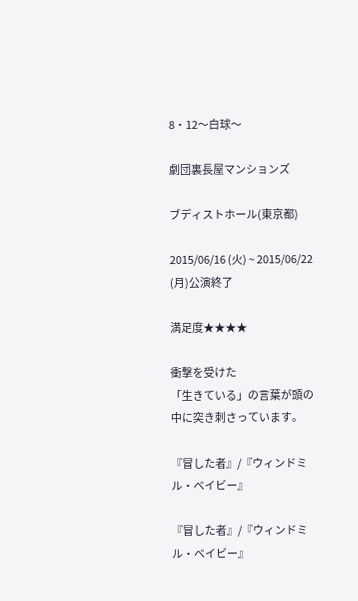8・12〜白球〜

劇団裏長屋マンションズ

ブディストホール(東京都)

2015/06/16 (火) ~ 2015/06/22 (月)公演終了

満足度★★★★

衝撃を受けた
「生きている」の言葉が頭の中に突き刺さっています。

『冒した者』/『ウィンドミル・ベイビー』

『冒した者』/『ウィンドミル・ベイビー』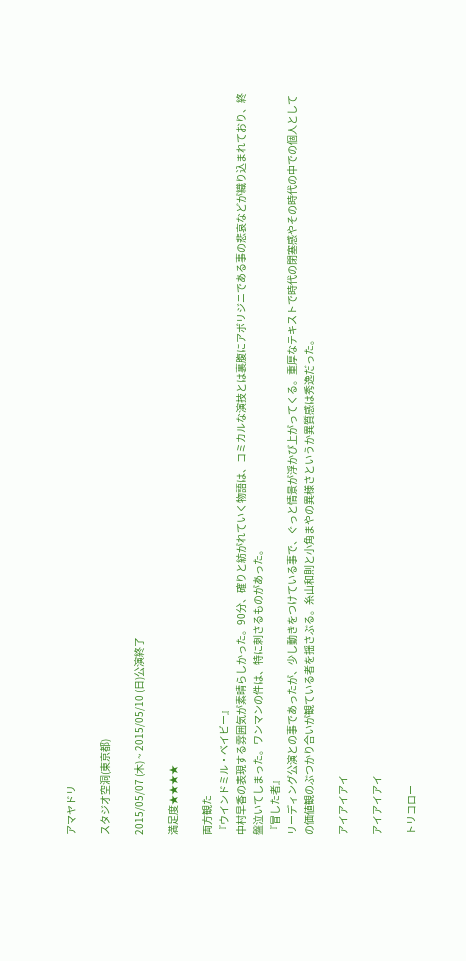アマヤドリ

スタジオ空洞(東京都)

2015/05/07 (木) ~ 2015/05/10 (日)公演終了

満足度★★★★

両方観た
『ウインドミル・ベイビー』
中村早香の表現する雰囲気が素晴らしかった。90分、確りと紡がれていく物語は、コミカルな演技とは裏腹にアボリジニである事の悲哀などが織り込まれており、終盤泣いてしまった。ワンマンの件は、特に刺さるものがあった。
『冒した者』
リーディング公演との事であったが、少し動きをつけている事で、ぐっと情景が浮かび上がってくる。重厚なテキストで時代の閉塞感やその時代の中での個人としての価値観のぶつかり合いが観ている者を揺さぶる。糸山和則と小角まやの異様さというか異質感は秀逸だった。

アイアイアイ

アイアイアイ

トリコロー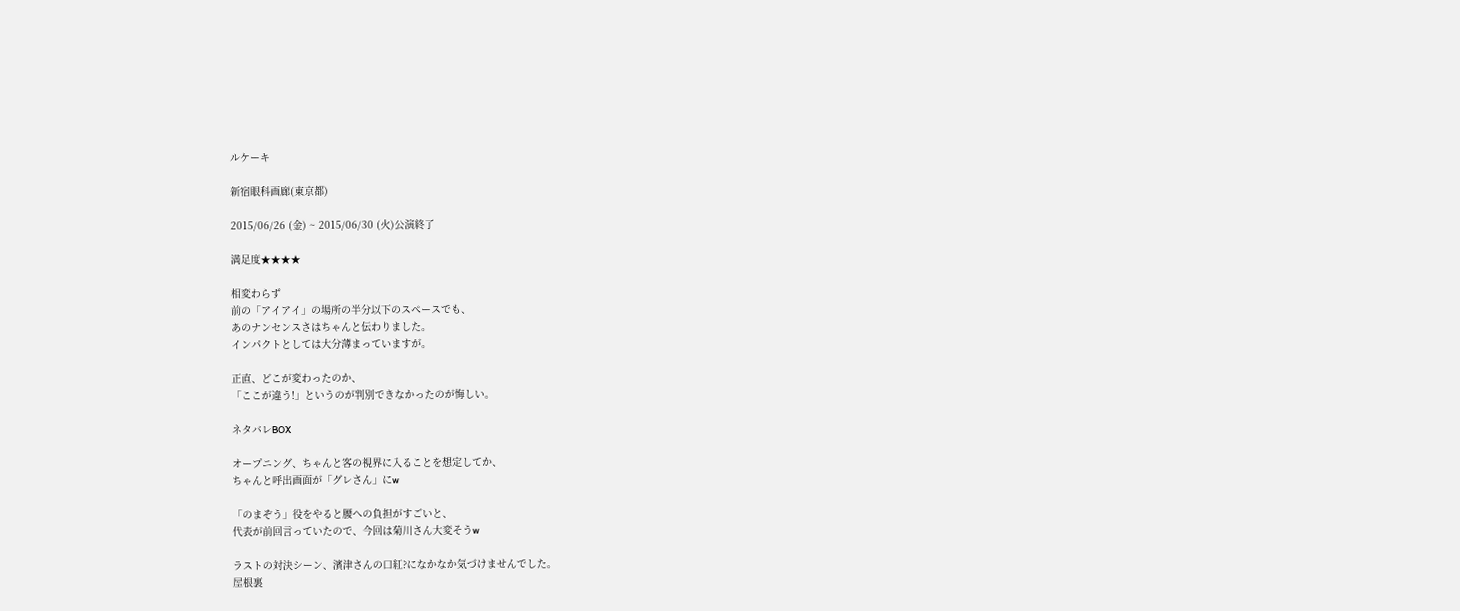ルケーキ

新宿眼科画廊(東京都)

2015/06/26 (金) ~ 2015/06/30 (火)公演終了

満足度★★★★

相変わらず
前の「アイアイ」の場所の半分以下のスペースでも、
あのナンセンスさはちゃんと伝わりました。
インパクトとしては大分薄まっていますが。

正直、どこが変わったのか、
「ここが違う!」というのが判別できなかったのが悔しい。

ネタバレBOX

オープニング、ちゃんと客の視界に入ることを想定してか、
ちゃんと呼出画面が「グレさん」にw

「のまぞう」役をやると腰への負担がすごいと、
代表が前回言っていたので、今回は菊川さん大変そうw

ラストの対決シーン、濱津さんの口紅?になかなか気づけませんでした。
屋根裏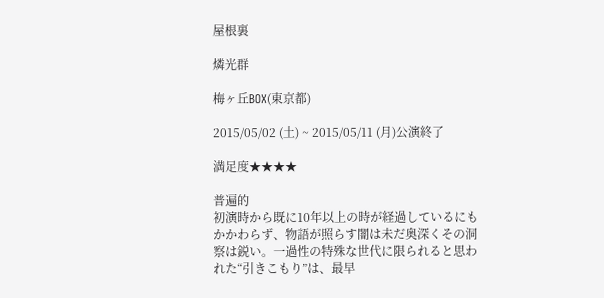屋根裏

燐光群

梅ヶ丘BOX(東京都)

2015/05/02 (土) ~ 2015/05/11 (月)公演終了

満足度★★★★

普遍的
初演時から既に10年以上の時が経過しているにもかかわらず、物語が照らす闇は未だ奥深くその洞察は鋭い。一過性の特殊な世代に限られると思われた“引きこもり”は、最早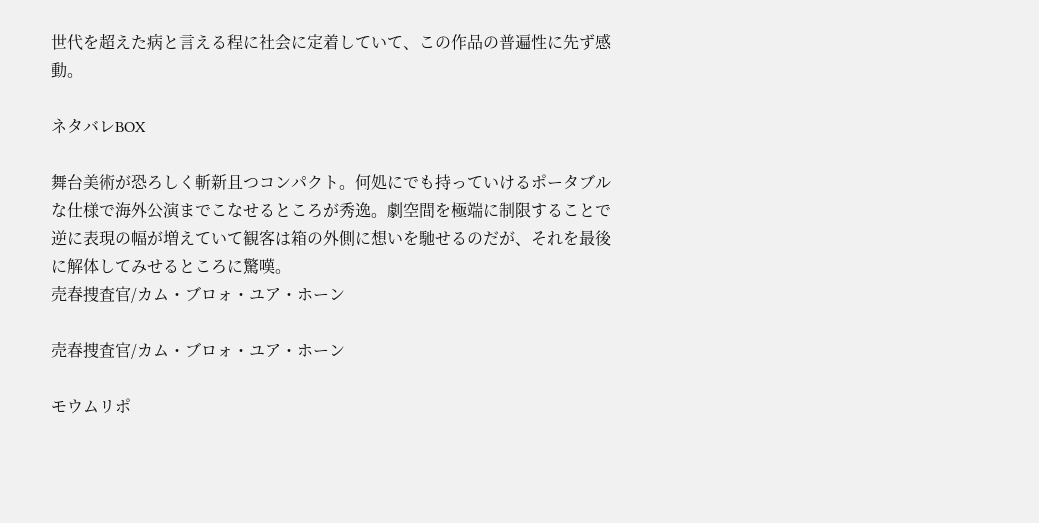世代を超えた病と言える程に社会に定着していて、この作品の普遍性に先ず感動。

ネタバレBOX

舞台美術が恐ろしく斬新且つコンパクト。何処にでも持っていけるポータブルな仕様で海外公演までこなせるところが秀逸。劇空間を極端に制限することで逆に表現の幅が増えていて観客は箱の外側に想いを馳せるのだが、それを最後に解体してみせるところに驚嘆。
売春捜査官/カム・ブロォ・ユア・ホーン

売春捜査官/カム・ブロォ・ユア・ホーン

モウムリポ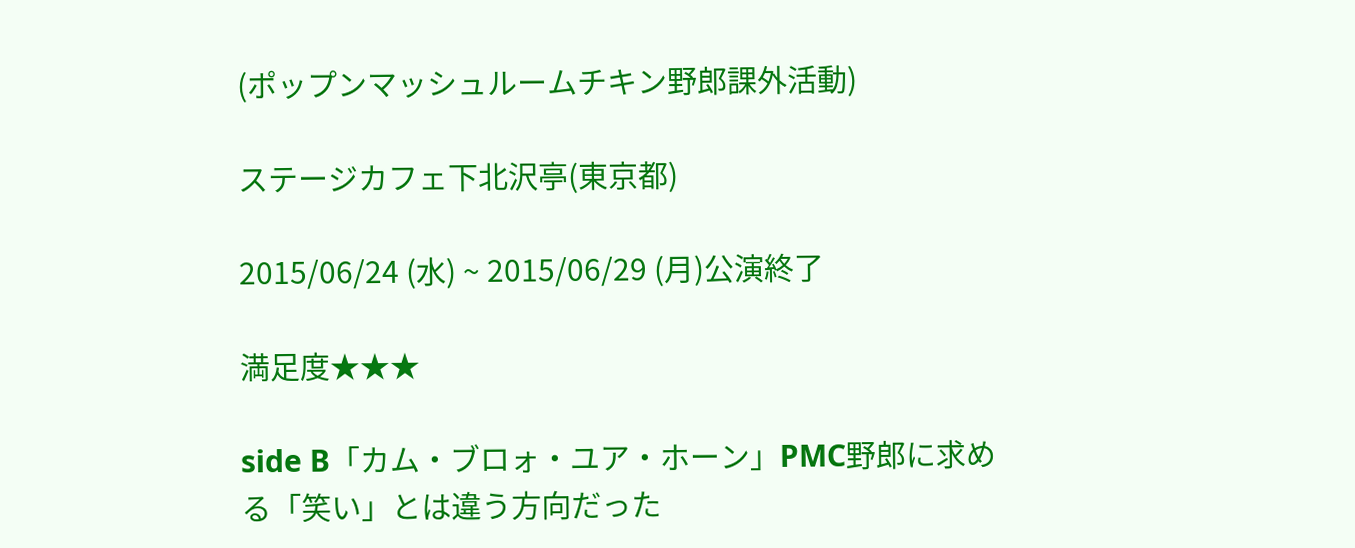(ポップンマッシュルームチキン野郎課外活動)

ステージカフェ下北沢亭(東京都)

2015/06/24 (水) ~ 2015/06/29 (月)公演終了

満足度★★★

side B「カム・ブロォ・ユア・ホーン」PMC野郎に求める「笑い」とは違う方向だった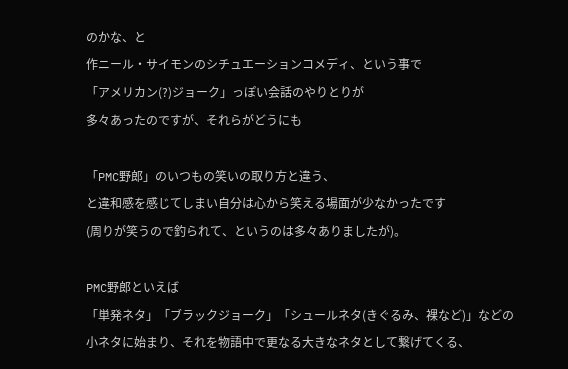のかな、と
作ニール・サイモンのシチュエーションコメディ、という事で
「アメリカン(?)ジョーク」っぽい会話のやりとりが
多々あったのですが、それらがどうにも

「PMC野郎」のいつもの笑いの取り方と違う、
と違和感を感じてしまい自分は心から笑える場面が少なかったです
(周りが笑うので釣られて、というのは多々ありましたが)。

PMC野郎といえば
「単発ネタ」「ブラックジョーク」「シュールネタ(きぐるみ、裸など)」などの
小ネタに始まり、それを物語中で更なる大きなネタとして繋げてくる、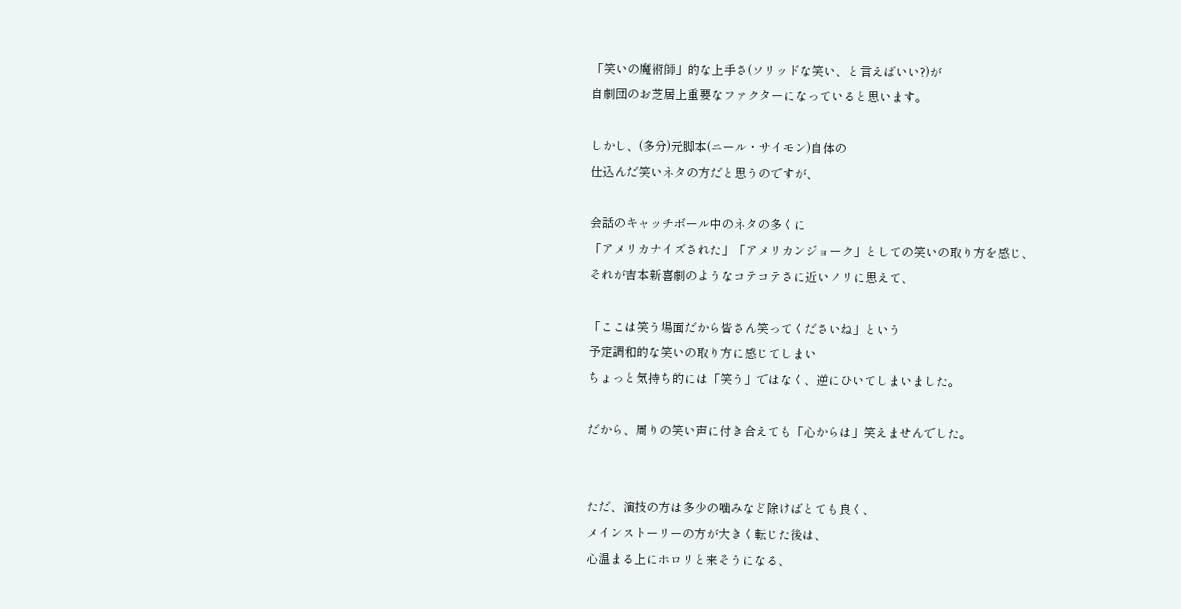「笑いの魔術師」的な上手さ(ソリッドな笑い、と言えばいい?)が
自劇団のお芝居上重要なファクターになっていると思います。

しかし、(多分)元脚本(ニール・サイモン)自体の
仕込んだ笑いネタの方だと思うのですが、

会話のキャッチボール中のネタの多くに
「アメリカナイズされた」「アメリカンジョーク」としての笑いの取り方を感じ、
それが吉本新喜劇のようなコテコテさに近いノリに思えて、

「ここは笑う場面だから皆さん笑ってくださいね」という
予定調和的な笑いの取り方に感じてしまい
ちょっと気持ち的には「笑う」ではなく、逆にひいてしまいました。

だから、周りの笑い声に付き合えても「心からは」笑えませんでした。


ただ、演技の方は多少の噛みなど除けばとても良く、
メインストーリーの方が大きく転じた後は、
心温まる上にホロリと来そうになる、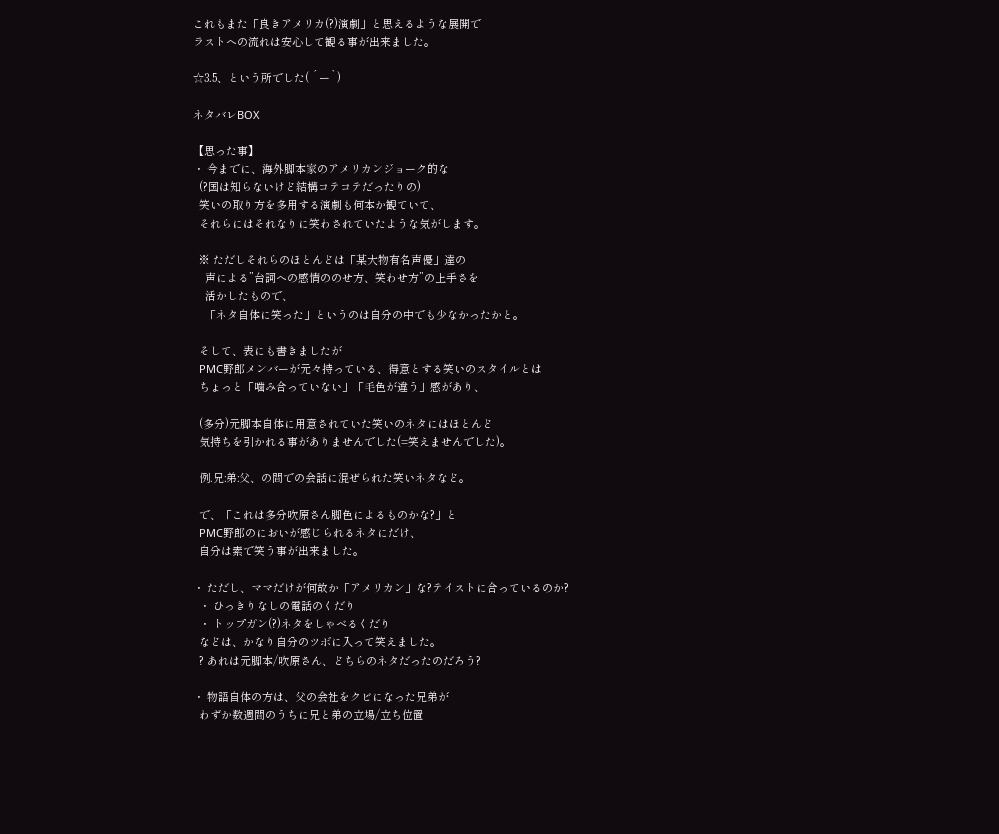これもまた「良きアメリカ(?)演劇」と思えるような展開で
ラストへの流れは安心して観る事が出来ました。

☆3.5、という所でした( ´ー`)

ネタバレBOX

【思った事】
・ 今までに、海外脚本家のアメリカンジョーク的な
  (?国は知らないけど結構コテコテだったりの)
  笑いの取り方を多用する演劇も何本か観ていて、
  それらにはそれなりに笑わされていたような気がします。

  ※ ただしそれらのほとんどは「某大物有名声優」達の
    声による”台詞への感情ののせ方、笑わせ方”の上手さを
    活かしたもので、
    「ネタ自体に笑った」というのは自分の中でも少なかったかと。

  そして、表にも書きましたが
  PMC野郎メンバーが元々持っている、得意とする笑いのスタイルとは
  ちょっと「噛み合っていない」「毛色が違う」感があり、

  (多分)元脚本自体に用意されていた笑いのネタにはほとんど
  気持ちを引かれる事がありませんでした(=笑えませんでした)。

  例.兄:弟:父、の間での会話に混ぜられた笑いネタなど。

  で、「これは多分吹原さん脚色によるものかな?」と
  PMC野郎のにおいが感じられるネタにだけ、
  自分は素で笑う事が出来ました。

・ ただし、ママだけが何故か「アメリカン」な?テイストに合っているのか?
  ・ ひっきりなしの電話のくだり
  ・ トップガン(?)ネタをしゃべるくだり
  などは、かなり自分のツボに入って笑えました。
  ? あれは元脚本/吹原さん、どちらのネタだったのだろう?

・ 物語自体の方は、父の会社をクビになった兄弟が
  わずか数週間のうちに兄と弟の立場/立ち位置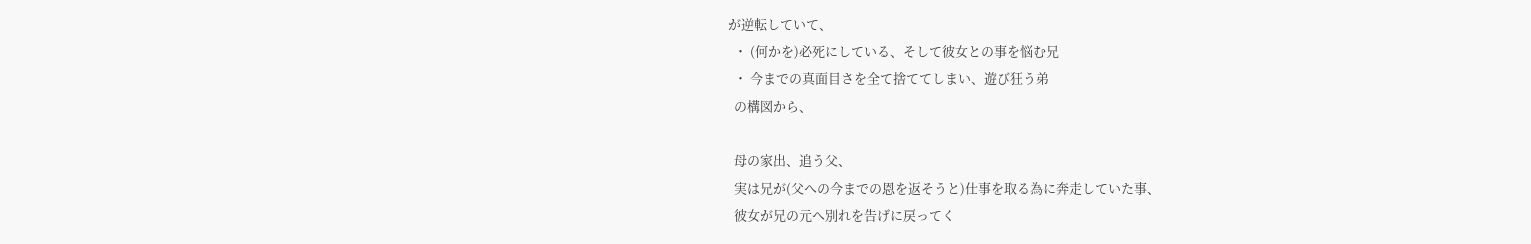が逆転していて、
  ・ (何かを)必死にしている、そして彼女との事を悩む兄
  ・ 今までの真面目さを全て捨ててしまい、遊び狂う弟
  の構図から、

  母の家出、追う父、
  実は兄が(父への今までの恩を返そうと)仕事を取る為に奔走していた事、
  彼女が兄の元へ別れを告げに戻ってく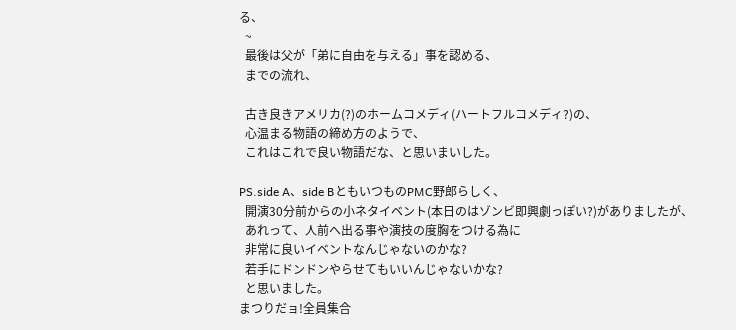る、
  ~
  最後は父が「弟に自由を与える」事を認める、
  までの流れ、

  古き良きアメリカ(?)のホームコメディ(ハートフルコメディ?)の、
  心温まる物語の締め方のようで、
  これはこれで良い物語だな、と思いまいした。

PS.side A、side BともいつものPMC野郎らしく、
  開演30分前からの小ネタイベント(本日のはゾンビ即興劇っぽい?)がありましたが、
  あれって、人前へ出る事や演技の度胸をつける為に
  非常に良いイベントなんじゃないのかな?
  若手にドンドンやらせてもいいんじゃないかな?
  と思いました。
まつりだョ!全員集合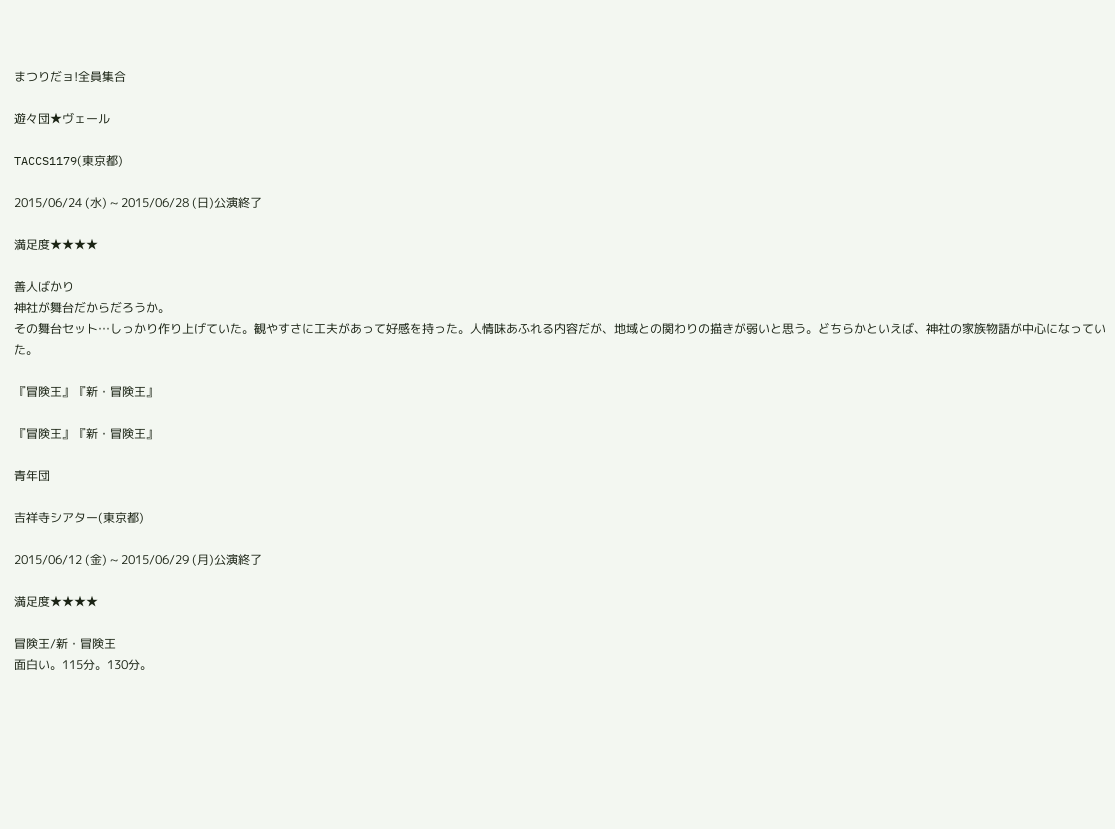まつりだョ!全員集合

遊々団★ヴェール

TACCS1179(東京都)

2015/06/24 (水) ~ 2015/06/28 (日)公演終了

満足度★★★★

善人ばかり
神社が舞台だからだろうか。
その舞台セット…しっかり作り上げていた。観やすさに工夫があって好感を持った。人情味あふれる内容だが、地域との関わりの描きが弱いと思う。どちらかといえば、神社の家族物語が中心になっていた。

『冒険王』『新・冒険王』

『冒険王』『新・冒険王』

青年団

吉祥寺シアター(東京都)

2015/06/12 (金) ~ 2015/06/29 (月)公演終了

満足度★★★★

冒険王/新・冒険王
面白い。115分。130分。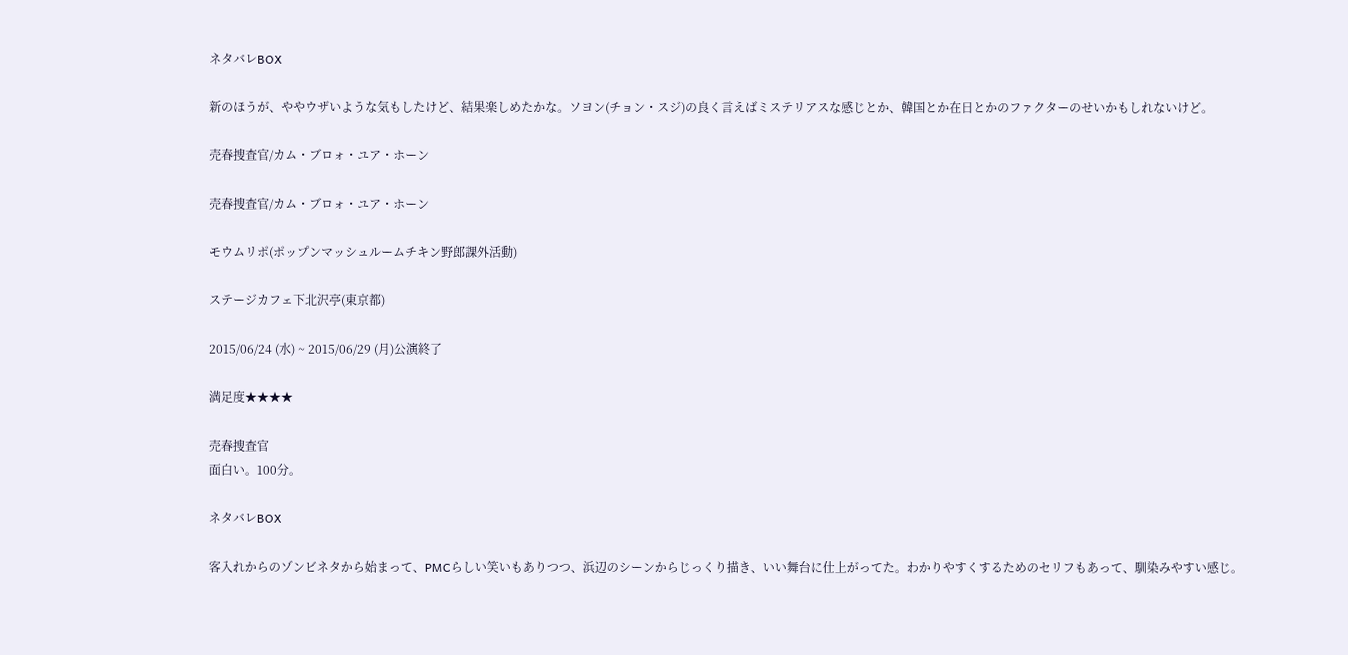ネタバレBOX

新のほうが、ややウザいような気もしたけど、結果楽しめたかな。ソヨン(チョン・スジ)の良く言えばミステリアスな感じとか、韓国とか在日とかのファクターのせいかもしれないけど。

売春捜査官/カム・ブロォ・ユア・ホーン

売春捜査官/カム・ブロォ・ユア・ホーン

モウムリポ(ポップンマッシュルームチキン野郎課外活動)

ステージカフェ下北沢亭(東京都)

2015/06/24 (水) ~ 2015/06/29 (月)公演終了

満足度★★★★

売春捜査官
面白い。100分。

ネタバレBOX

客入れからのゾンビネタから始まって、PMCらしい笑いもありつつ、浜辺のシーンからじっくり描き、いい舞台に仕上がってた。わかりやすくするためのセリフもあって、馴染みやすい感じ。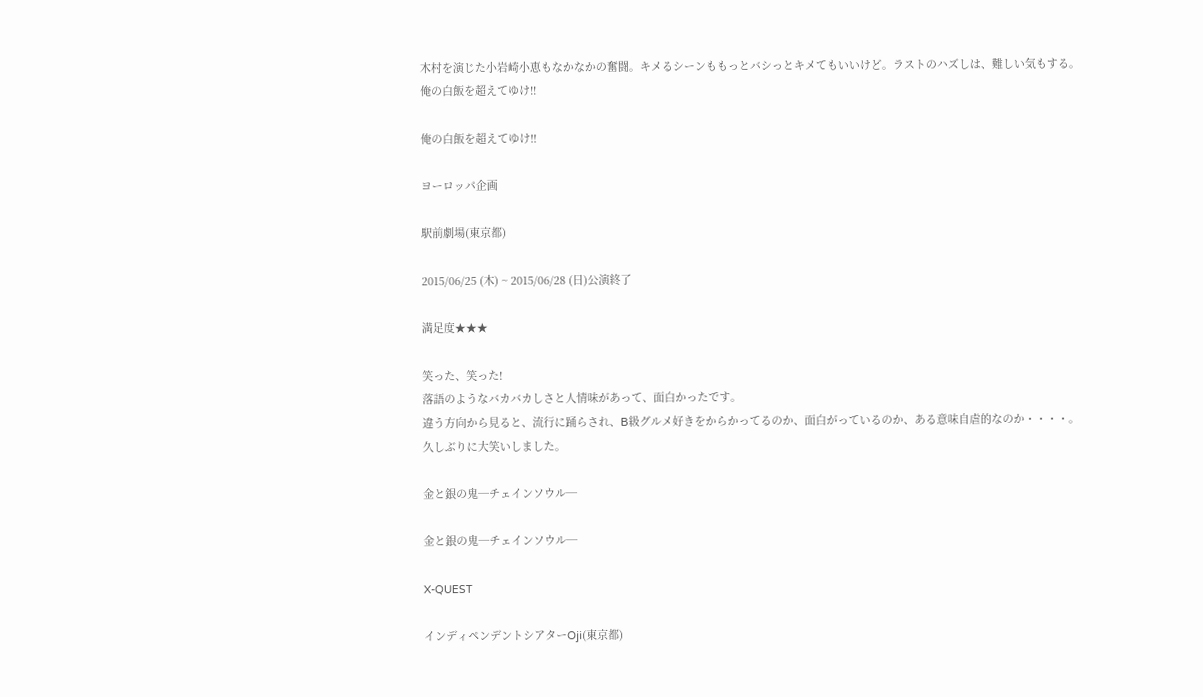木村を演じた小岩崎小恵もなかなかの奮闘。キメるシーンももっとバシっとキメてもいいけど。ラストのハズしは、難しい気もする。
俺の白飯を超えてゆけ!!

俺の白飯を超えてゆけ!!

ヨーロッパ企画

駅前劇場(東京都)

2015/06/25 (木) ~ 2015/06/28 (日)公演終了

満足度★★★

笑った、笑った!
落語のようなバカバカしさと人情味があって、面白かったです。
違う方向から見ると、流行に踊らされ、B級グルメ好きをからかってるのか、面白がっているのか、ある意味自虐的なのか・・・・。
久しぶりに大笑いしました。

金と銀の鬼─チェインソウル─

金と銀の鬼─チェインソウル─

X-QUEST

インディペンデントシアターOji(東京都)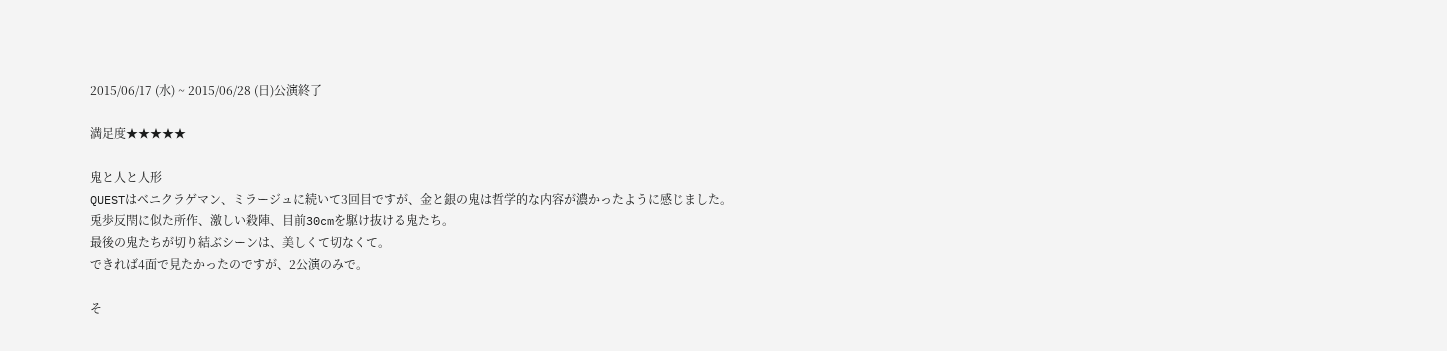2015/06/17 (水) ~ 2015/06/28 (日)公演終了

満足度★★★★★

鬼と人と人形
QUESTはベニクラゲマン、ミラージュに続いて3回目ですが、金と銀の鬼は哲学的な内容が濃かったように感じました。
兎歩反閇に似た所作、激しい殺陣、目前30cmを駆け抜ける鬼たち。
最後の鬼たちが切り結ぶシーンは、美しくて切なくて。
できれば4面で見たかったのですが、2公演のみで。

そ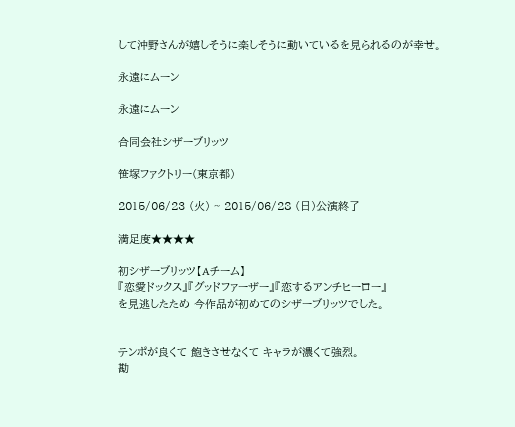して沖野さんが嬉しそうに楽しそうに動いているを見られるのが幸せ。

永遠にムーン

永遠にムーン

合同会社シザーブリッツ

笹塚ファクトリー(東京都)

2015/06/23 (火) ~ 2015/06/28 (日)公演終了

満足度★★★★

初シザーブリッツ【Aチーム】
『恋愛ドックス』『グッドファーザー』『恋するアンチヒーロー』
を見逃したため 今作品が初めてのシザーブリッツでした。


テンポが良くて 飽きさせなくて キャラが濃くて強烈。
勘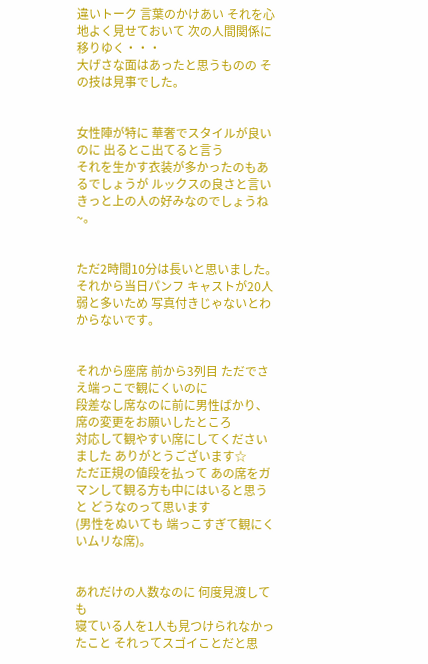違いトーク 言葉のかけあい それを心地よく見せておいて 次の人間関係に移りゆく・・・
大げさな面はあったと思うものの その技は見事でした。


女性陣が特に 華奢でスタイルが良いのに 出るとこ出てると言う
それを生かす衣装が多かったのもあるでしょうが ルックスの良さと言い きっと上の人の好みなのでしょうね~。


ただ2時間10分は長いと思いました。
それから当日パンフ キャストが20人弱と多いため 写真付きじゃないとわからないです。


それから座席 前から3列目 ただでさえ端っこで観にくいのに
段差なし席なのに前に男性ばかり、席の変更をお願いしたところ
対応して観やすい席にしてくださいました ありがとうございます☆
ただ正規の値段を払って あの席をガマンして観る方も中にはいると思うと どうなのって思います
(男性をぬいても 端っこすぎて観にくいムリな席)。


あれだけの人数なのに 何度見渡しても
寝ている人を1人も見つけられなかったこと それってスゴイことだと思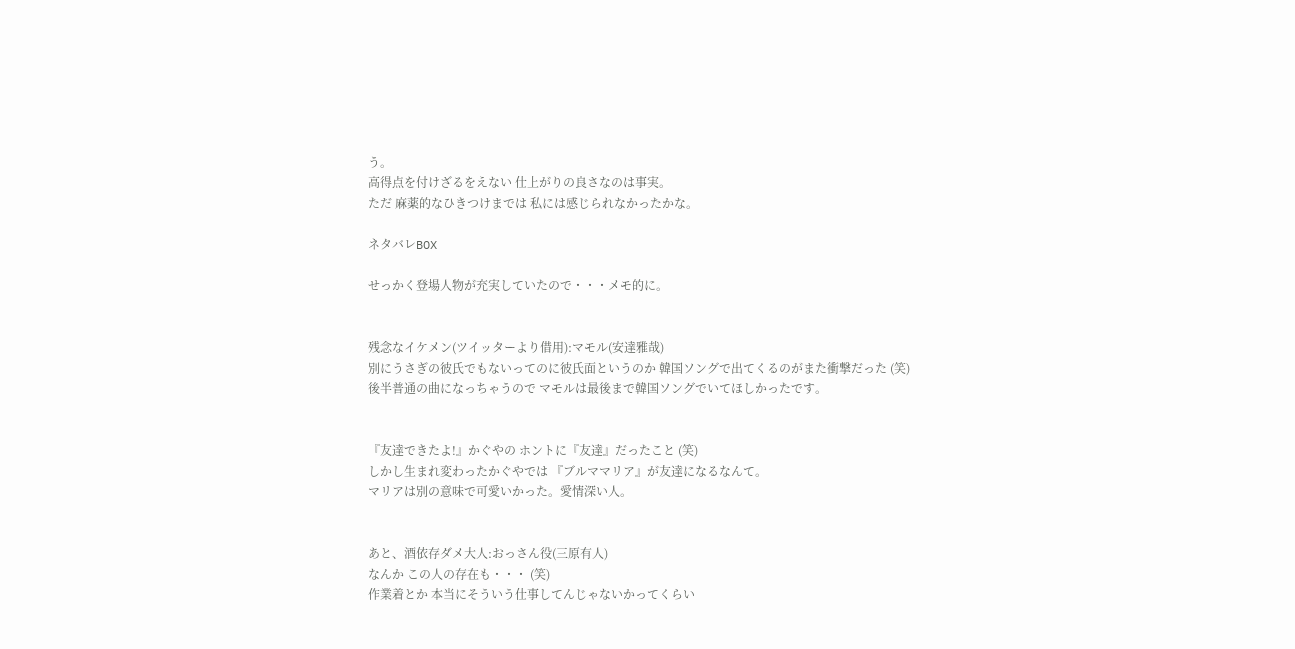う。
高得点を付けざるをえない 仕上がりの良さなのは事実。
ただ 麻薬的なひきつけまでは 私には感じられなかったかな。

ネタバレBOX

せっかく登場人物が充実していたので・・・メモ的に。


残念なイケメン(ツイッターより借用):マモル(安達雅哉)
別にうさぎの彼氏でもないってのに彼氏面というのか 韓国ソングで出てくるのがまた衝撃だった (笑)
後半普通の曲になっちゃうので マモルは最後まで韓国ソングでいてほしかったです。


『友達できたよ!』かぐやの ホントに『友達』だったこと (笑)
しかし生まれ変わったかぐやでは 『ブルママリア』が友達になるなんて。
マリアは別の意味で可愛いかった。愛情深い人。


あと、酒依存ダメ大人:おっさん役(三原有人)
なんか この人の存在も・・・ (笑)
作業着とか 本当にそういう仕事してんじゃないかってくらい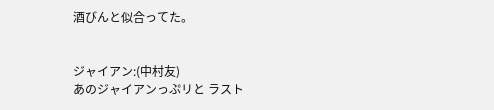酒びんと似合ってた。


ジャイアン:(中村友)
あのジャイアンっぷリと ラスト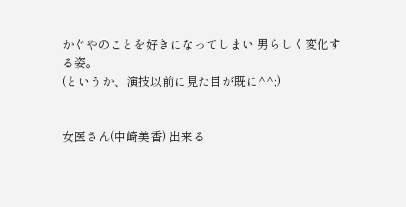かぐやのことを好きになってしまい 男らしく変化する姿。
(というか、演技以前に見た目が既に^^;)


女医さん(中崎美香) 出来る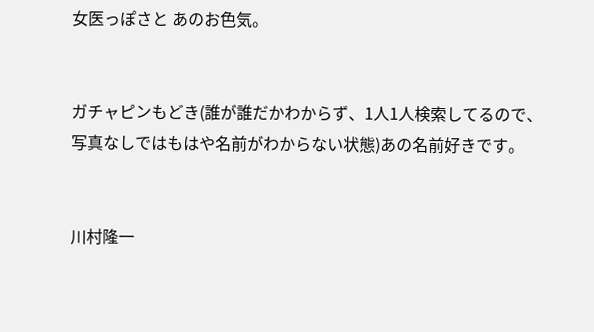女医っぽさと あのお色気。


ガチャピンもどき(誰が誰だかわからず、1人1人検索してるので、写真なしではもはや名前がわからない状態)あの名前好きです。


川村隆一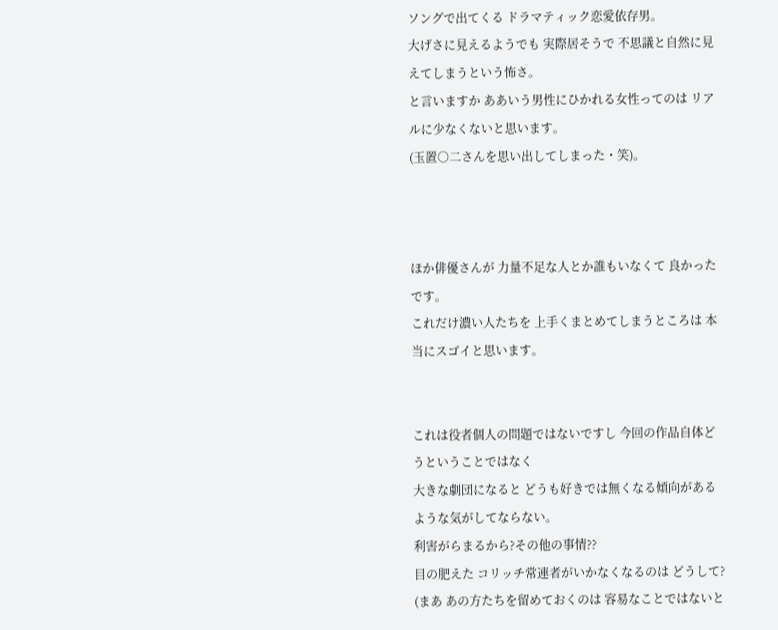ソングで出てくる ドラマティック恋愛依存男。
大げさに見えるようでも 実際居そうで 不思議と自然に見えてしまうという怖さ。
と言いますか ああいう男性にひかれる女性ってのは リアルに少なくないと思います。
(玉置○二さんを思い出してしまった・笑)。



ほか俳優さんが 力量不足な人とか誰もいなくて 良かったです。
これだけ濃い人たちを 上手くまとめてしまうところは 本当にスゴイと思います。


これは役者個人の問題ではないですし 今回の作品自体どうということではなく
大きな劇団になると どうも好きでは無くなる傾向があるような気がしてならない。
利害がらまるから?その他の事情??
目の肥えた コリッチ常連者がいかなくなるのは どうして?
(まあ あの方たちを留めておくのは 容易なことではないと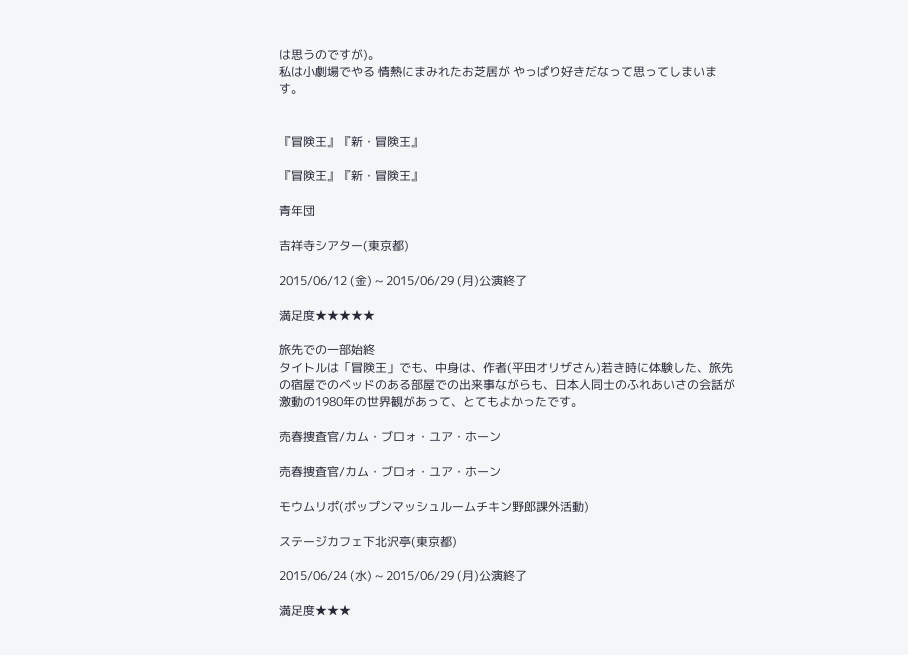は思うのですが)。
私は小劇場でやる 情熱にまみれたお芝居が やっぱり好きだなって思ってしまいます。


『冒険王』『新・冒険王』

『冒険王』『新・冒険王』

青年団

吉祥寺シアター(東京都)

2015/06/12 (金) ~ 2015/06/29 (月)公演終了

満足度★★★★★

旅先での一部始終
タイトルは「冒険王」でも、中身は、作者(平田オリザさん)若き時に体験した、旅先の宿屋でのベッドのある部屋での出来事ながらも、日本人同士のふれあいさの会話が激動の1980年の世界観があって、とてもよかったです。

売春捜査官/カム・ブロォ・ユア・ホーン

売春捜査官/カム・ブロォ・ユア・ホーン

モウムリポ(ポップンマッシュルームチキン野郎課外活動)

ステージカフェ下北沢亭(東京都)

2015/06/24 (水) ~ 2015/06/29 (月)公演終了

満足度★★★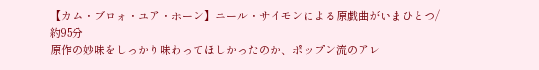【カム・ブロォ・ユア・ホーン】ニール・サイモンによる原戯曲がいまひとつ/約95分
原作の妙味をしっかり味わってほしかったのか、ポップン流のアレ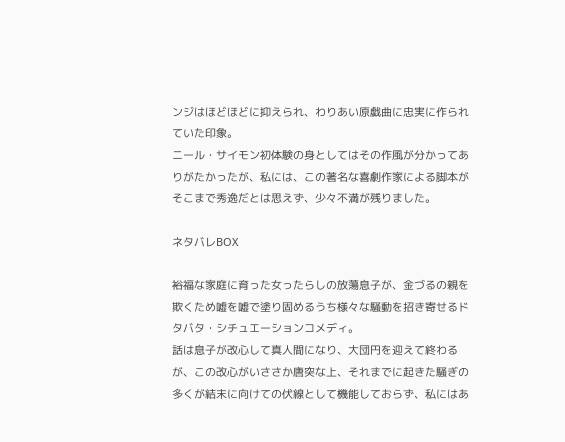ンジはほどほどに抑えられ、わりあい原戯曲に忠実に作られていた印象。
ニール・サイモン初体験の身としてはその作風が分かってありがたかったが、私には、この著名な喜劇作家による脚本がそこまで秀逸だとは思えず、少々不満が残りました。

ネタバレBOX

裕福な家庭に育った女ったらしの放蕩息子が、金づるの親を欺くため嘘を嘘で塗り固めるうち様々な騒動を招き寄せるドタバタ・シチュエーションコメディ。
話は息子が改心して真人間になり、大団円を迎えて終わるが、この改心がいささか唐突な上、それまでに起きた騒ぎの多くが結末に向けての伏線として機能しておらず、私にはあ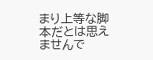まり上等な脚本だとは思えませんで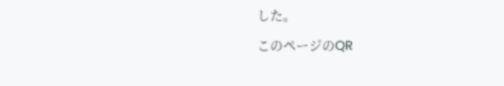した。

このページのQR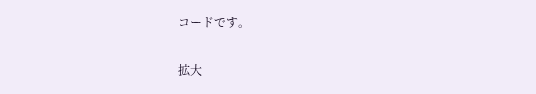コードです。

拡大